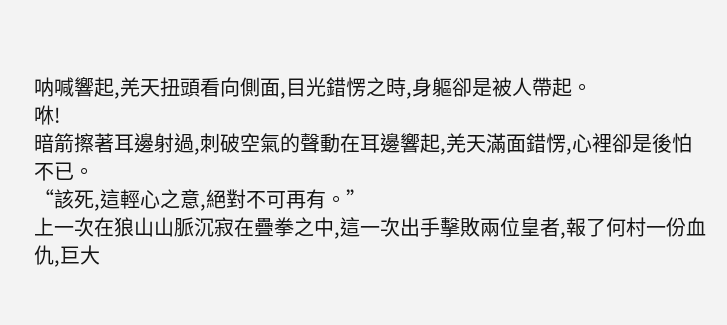呐喊響起,羌天扭頭看向側面,目光錯愣之時,身軀卻是被人帶起。
咻!
暗箭擦著耳邊射過,刺破空氣的聲動在耳邊響起,羌天滿面錯愣,心裡卻是後怕不已。
“該死,這輕心之意,絕對不可再有。”
上一次在狼山山脈沉寂在疊拳之中,這一次出手擊敗兩位皇者,報了何村一份血仇,巨大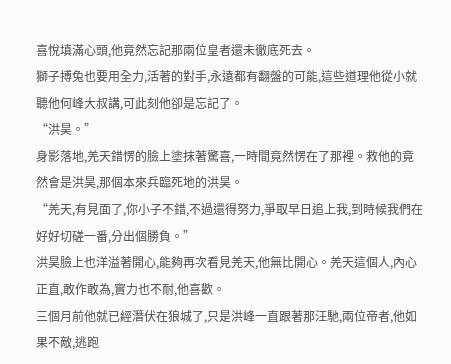喜悅填滿心頭,他竟然忘記那兩位皇者還未徹底死去。
獅子搏兔也要用全力,活著的對手,永遠都有翻盤的可能,這些道理他從小就聽他何峰大叔講,可此刻他卻是忘記了。
“洪昊。”
身影落地,羌天錯愣的臉上塗抹著驚喜,一時間竟然愣在了那裡。救他的竟然會是洪昊,那個本來兵臨死地的洪昊。
“羌天,有見面了,你小子不錯,不過還得努力,爭取早日追上我,到時候我們在好好切磋一番,分出個勝負。”
洪昊臉上也洋溢著開心,能夠再次看見羌天,他無比開心。羌天這個人,內心正直,敢作敢為,實力也不耐,他喜歡。
三個月前他就已經潛伏在狼城了,只是洪峰一直跟著那汪馳,兩位帝者,他如果不敵,逃跑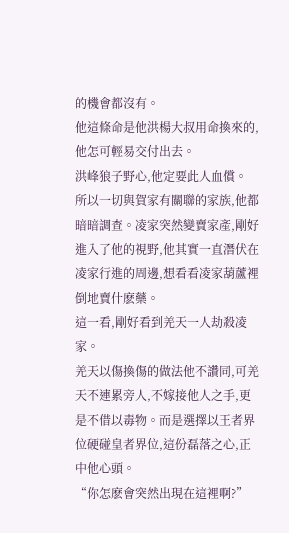的機會都沒有。
他這條命是他洪楊大叔用命換來的,他怎可輕易交付出去。
洪峰狼子野心,他定要此人血償。
所以一切與賀家有關聯的家族,他都暗暗調查。凌家突然變賣家產,剛好進入了他的視野,他其實一直潛伏在凌家行進的周邊,想看看凌家葫蘆裡倒地賣什麽藥。
這一看,剛好看到羌天一人劫殺凌家。
羌天以傷換傷的做法他不讚同,可羌天不連累旁人,不嫁接他人之手,更是不借以毒物。而是選擇以王者界位硬碰皇者界位,這份磊落之心,正中他心頭。
“你怎麽會突然出現在這裡啊?”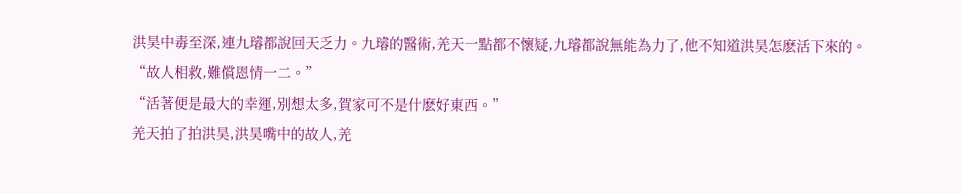洪昊中毒至深,連九璿都說回天乏力。九璿的醫術,羌天一點都不懷疑,九璿都說無能為力了,他不知道洪昊怎麽活下來的。
“故人相救,難償恩情一二。”
“活著便是最大的幸運,別想太多,賀家可不是什麽好東西。”
羌天拍了拍洪昊,洪昊嘴中的故人,羌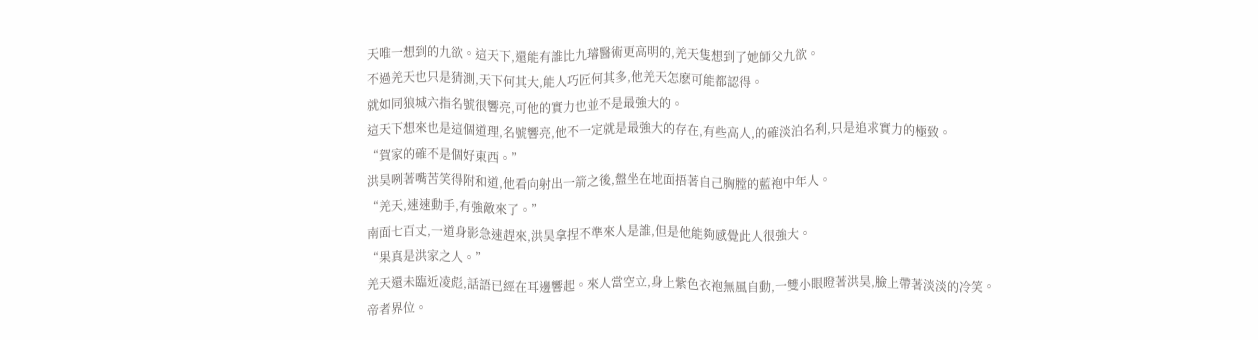天唯一想到的九欲。這天下,還能有誰比九璿醫術更高明的,羌天隻想到了她師父九欲。
不過羌天也只是猜測,天下何其大,能人巧匠何其多,他羌天怎麽可能都認得。
就如同狼城六指名號很響亮,可他的實力也並不是最強大的。
這天下想來也是這個道理,名號響亮,他不一定就是最強大的存在,有些高人,的確淡泊名利,只是追求實力的極致。
“賀家的確不是個好東西。”
洪昊咧著嘴苦笑得附和道,他看向射出一箭之後,盤坐在地面捂著自己胸膛的藍袍中年人。
“羌天,速速動手,有強敵來了。”
南面七百丈,一道身影急速趕來,洪昊拿捏不準來人是誰,但是他能夠感覺此人很強大。
“果真是洪家之人。”
羌天還未臨近凌彪,話語已經在耳邊響起。來人當空立,身上紫色衣袍無風自動,一雙小眼瞪著洪昊,臉上帶著淡淡的冷笑。
帝者界位。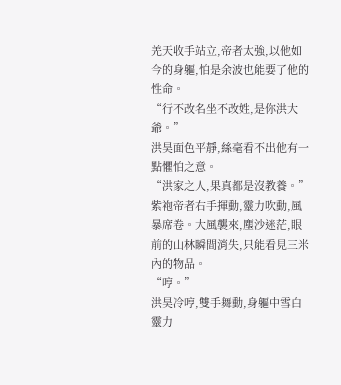羌天收手站立,帝者太強,以他如今的身軀,怕是余波也能要了他的性命。
“行不改名坐不改姓,是你洪大爺。”
洪昊面色平靜,絲毫看不出他有一點懼怕之意。
“洪家之人,果真都是沒教養。”
紫袍帝者右手揮動,靈力吹動,風暴席卷。大風襲來,塵沙迷茫,眼前的山林瞬間消失,只能看見三米內的物品。
“哼。”
洪昊冷哼,雙手舞動,身軀中雪白靈力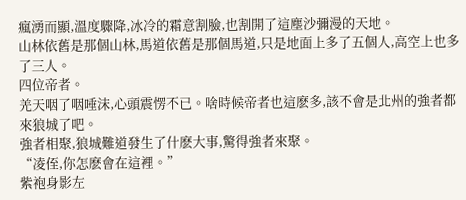瘋湧而顯,溫度驟降,冰冷的霜意割臉,也割開了這塵沙彌漫的天地。
山林依舊是那個山林,馬道依舊是那個馬道,只是地面上多了五個人,高空上也多了三人。
四位帝者。
羌天咽了咽唾沫,心頭震愣不已。啥時候帝者也這麽多,該不會是北州的強者都來狼城了吧。
強者相聚,狼城難道發生了什麽大事,驚得強者來聚。
“凌侄,你怎麽會在這裡。”
紫袍身影左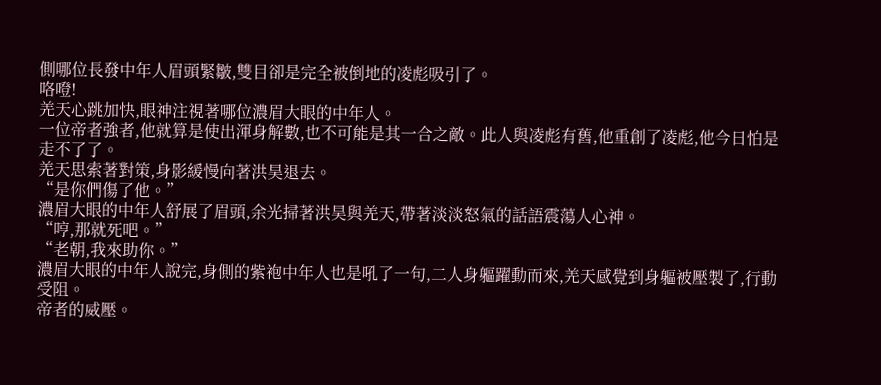側哪位長發中年人眉頭緊皺,雙目卻是完全被倒地的凌彪吸引了。
咯噔!
羌天心跳加快,眼神注視著哪位濃眉大眼的中年人。
一位帝者強者,他就算是使出渾身解數,也不可能是其一合之敵。此人與凌彪有舊,他重創了凌彪,他今日怕是走不了了。
羌天思索著對策,身影緩慢向著洪昊退去。
“是你們傷了他。”
濃眉大眼的中年人舒展了眉頭,余光掃著洪昊與羌天,帶著淡淡怒氣的話語震蕩人心神。
“哼,那就死吧。”
“老朝,我來助你。”
濃眉大眼的中年人說完,身側的紫袍中年人也是吼了一句,二人身軀躍動而來,羌天感覺到身軀被壓製了,行動受阻。
帝者的威壓。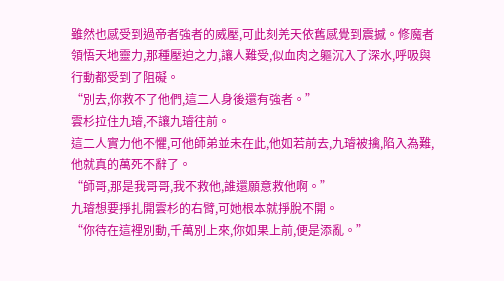雖然也感受到過帝者強者的威壓,可此刻羌天依舊感覺到震撼。修魔者領悟天地靈力,那種壓迫之力,讓人難受,似血肉之軀沉入了深水,呼吸與行動都受到了阻礙。
“別去,你救不了他們,這二人身後還有強者。”
雲杉拉住九璿,不讓九璿往前。
這二人實力他不懼,可他師弟並未在此,他如若前去,九璿被擒,陷入為難,他就真的萬死不辭了。
“師哥,那是我哥哥,我不救他,誰還願意救他啊。”
九璿想要掙扎開雲杉的右臂,可她根本就掙脫不開。
“你待在這裡別動,千萬別上來,你如果上前,便是添亂。”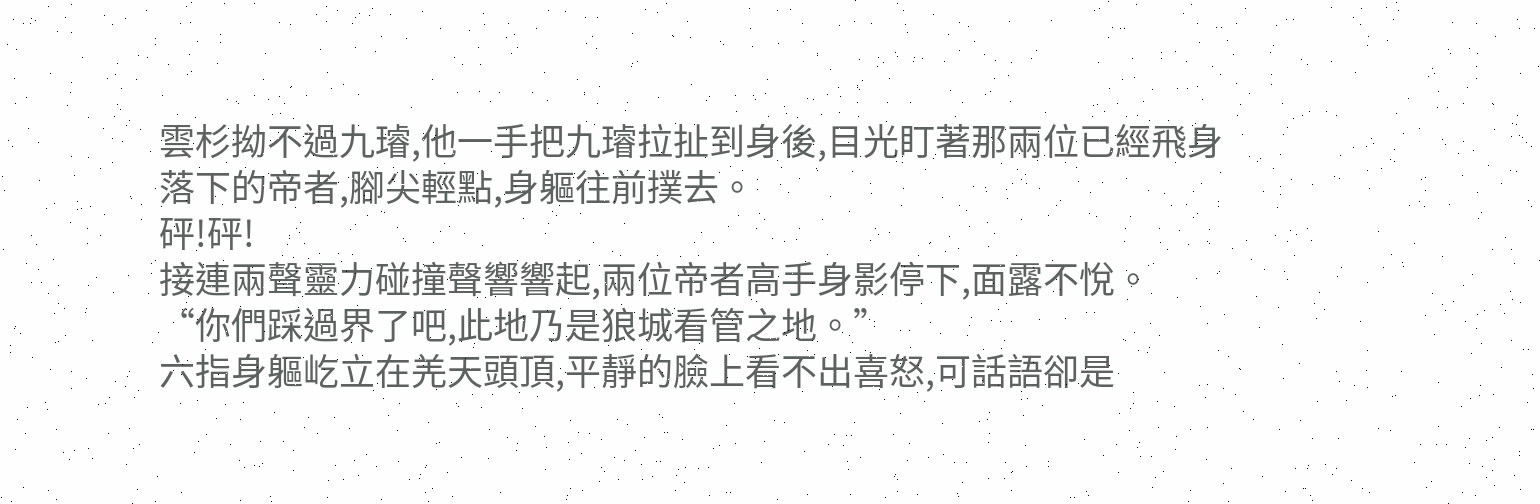雲杉拗不過九璿,他一手把九璿拉扯到身後,目光盯著那兩位已經飛身落下的帝者,腳尖輕點,身軀往前撲去。
砰!砰!
接連兩聲靈力碰撞聲響響起,兩位帝者高手身影停下,面露不悅。
“你們踩過界了吧,此地乃是狼城看管之地。”
六指身軀屹立在羌天頭頂,平靜的臉上看不出喜怒,可話語卻是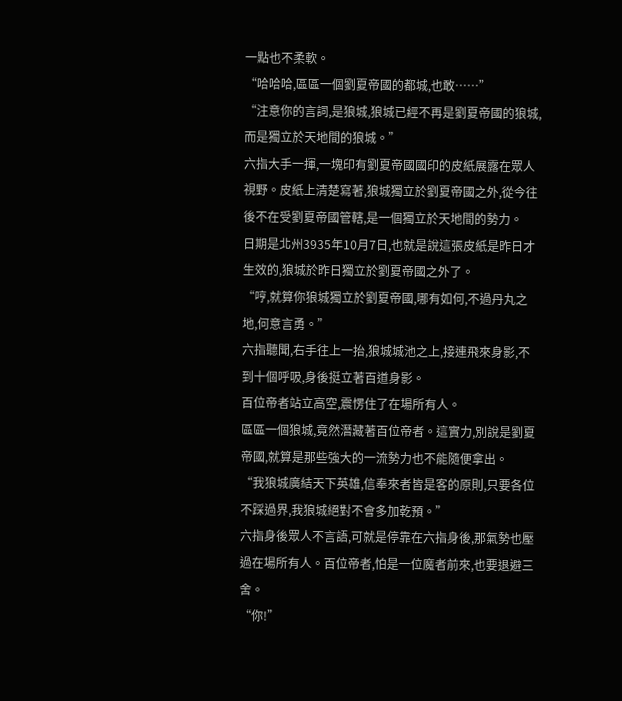一點也不柔軟。
“哈哈哈,區區一個劉夏帝國的都城,也敢……”
“注意你的言詞,是狼城,狼城已經不再是劉夏帝國的狼城,而是獨立於天地間的狼城。”
六指大手一揮,一塊印有劉夏帝國國印的皮紙展露在眾人視野。皮紙上清楚寫著,狼城獨立於劉夏帝國之外,從今往後不在受劉夏帝國管轄,是一個獨立於天地間的勢力。
日期是北州3935年10月7日,也就是說這張皮紙是昨日才生效的,狼城於昨日獨立於劉夏帝國之外了。
“哼,就算你狼城獨立於劉夏帝國,哪有如何,不過丹丸之地,何意言勇。”
六指聽聞,右手往上一抬,狼城城池之上,接連飛來身影,不到十個呼吸,身後挺立著百道身影。
百位帝者站立高空,震愣住了在場所有人。
區區一個狼城,竟然潛藏著百位帝者。這實力,別說是劉夏帝國,就算是那些強大的一流勢力也不能隨便拿出。
“我狼城廣結天下英雄,信奉來者皆是客的原則,只要各位不踩過界,我狼城絕對不會多加乾預。”
六指身後眾人不言語,可就是停靠在六指身後,那氣勢也壓過在場所有人。百位帝者,怕是一位魔者前來,也要退避三舍。
“你!”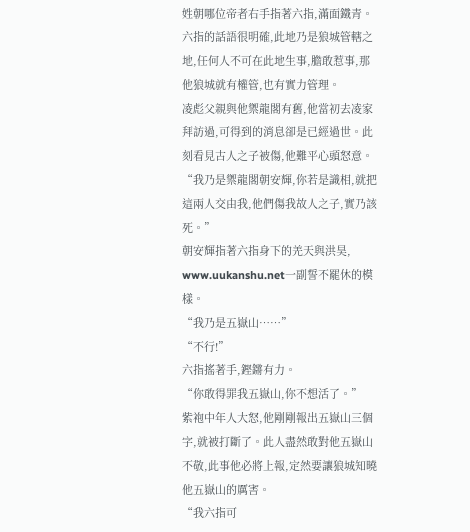姓朝哪位帝者右手指著六指,滿面鐵青。
六指的話語很明確,此地乃是狼城管轄之地,任何人不可在此地生事,膽敢惹事,那他狼城就有權管,也有實力管理。
凌彪父親與他禦龍閣有舊,他當初去凌家拜訪過,可得到的消息卻是已經過世。此刻看見古人之子被傷,他難平心頭怒意。
“我乃是禦龍閣朝安輝,你若是識相,就把這兩人交由我,他們傷我故人之子,實乃該死。”
朝安輝指著六指身下的羌天與洪昊, www.uukanshu.net一副誓不罷休的模樣。
“我乃是五嶽山……”
“不行!”
六指搖著手,鏗鏘有力。
“你敢得罪我五嶽山,你不想活了。”
紫袍中年人大怒,他剛剛報出五嶽山三個字,就被打斷了。此人盡然敢對他五嶽山不敬,此事他必將上報,定然要讓狼城知曉他五嶽山的厲害。
“我六指可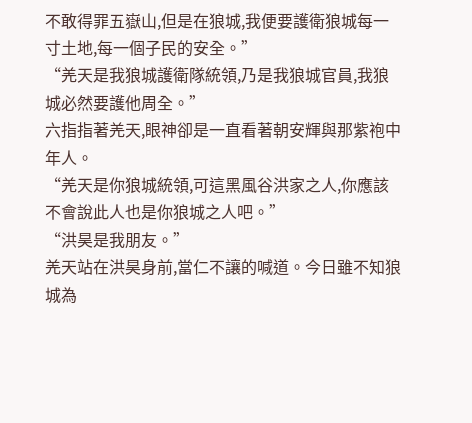不敢得罪五嶽山,但是在狼城,我便要護衛狼城每一寸土地,每一個子民的安全。”
“羌天是我狼城護衛隊統領,乃是我狼城官員,我狼城必然要護他周全。”
六指指著羌天,眼神卻是一直看著朝安輝與那紫袍中年人。
“羌天是你狼城統領,可這黑風谷洪家之人,你應該不會說此人也是你狼城之人吧。”
“洪昊是我朋友。”
羌天站在洪昊身前,當仁不讓的喊道。今日雖不知狼城為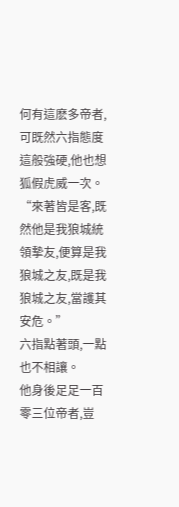何有這麽多帝者,可既然六指態度這般強硬,他也想狐假虎威一次。
“來著皆是客,既然他是我狼城統領摯友,便算是我狼城之友,既是我狼城之友,當護其安危。”
六指點著頭,一點也不相讓。
他身後足足一百零三位帝者,豈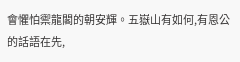會懼怕禦龍閣的朝安輝。五嶽山有如何,有恩公的話語在先,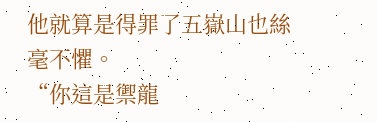他就算是得罪了五嶽山也絲毫不懼。
“你這是禦龍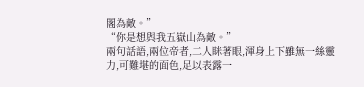閣為敵。”
“你是想與我五嶽山為敵。”
兩句話語,兩位帝者,二人眯著眼,渾身上下雖無一絲靈力,可難堪的面色,足以表露一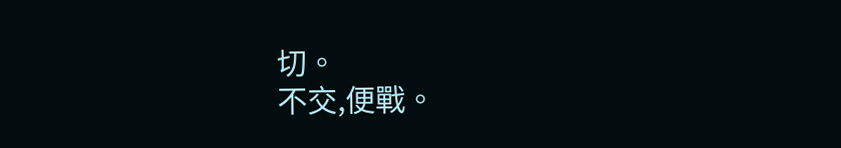切。
不交,便戰。